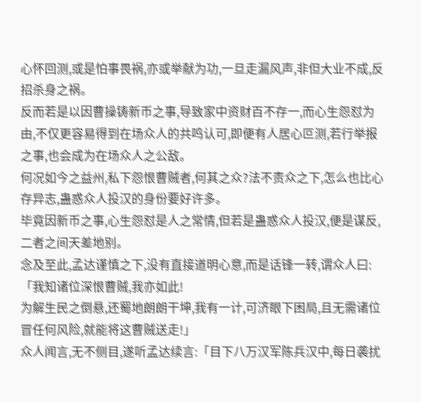心怀回测,或是怕事畏祸,亦或举献为功,一旦走漏风声,非但大业不成,反招杀身之祸。
反而若是以因曹操铸新币之事,导致家中资财百不存一,而心生怨怼为由,不仅更容易得到在场众人的共鸣认可,即便有人居心叵测,若行举报之事,也会成为在场众人之公敌。
何况如今之益州,私下怨恨曹贼者,何其之众?法不责众之下,怎么也比心存异志,蛊惑众人投汉的身份要好许多。
毕竟因新币之事,心生怨怼是人之常情,但若是蛊惑众人投汉,便是谋反,二者之间天差地别。
念及至此,孟达谨慎之下,没有直接道明心意,而是话锋一转,谓众人曰:「我知诸位深恨曹贼,我亦如此!
为解生民之倒悬,还蜀地朗朗干坤,我有一计,可济眼下困局,且无需诸位冒任何风险,就能将这曹贼送走!」
众人闻言,无不侧目,遂听孟达续言:「目下八万汉军陈兵汉中,每日袭扰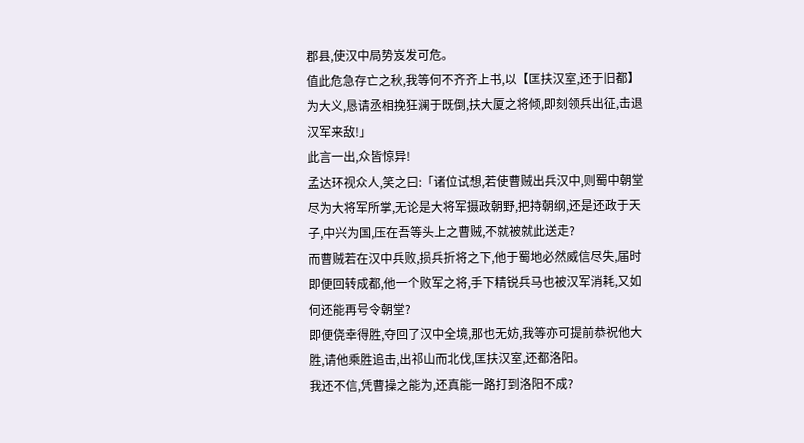郡县,使汉中局势岌发可危。
值此危急存亡之秋,我等何不齐齐上书,以【匡扶汉室,还于旧都】为大义,恳请丞相挽狂澜于既倒,扶大厦之将倾,即刻领兵出征,击退汉军来敌!」
此言一出,众皆惊异!
孟达环视众人,笑之曰:「诸位试想,若使曹贼出兵汉中,则蜀中朝堂尽为大将军所掌,无论是大将军摄政朝野,把持朝纲,还是还政于天子,中兴为国,压在吾等头上之曹贼,不就被就此送走?
而曹贼若在汉中兵败,损兵折将之下,他于蜀地必然威信尽失,届时即便回转成都,他一个败军之将,手下精锐兵马也被汉军消耗,又如何还能再号令朝堂?
即便侥幸得胜,夺回了汉中全境,那也无妨,我等亦可提前恭祝他大胜,请他乘胜追击,出祁山而北伐,匡扶汉室,还都洛阳。
我还不信,凭曹操之能为,还真能一路打到洛阳不成?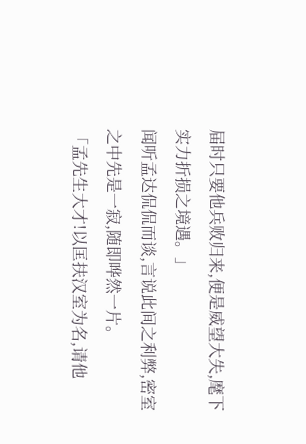届时只要他兵败归来,便是威望大失,麾下实力折损之境遇。」
闻听孟达侃侃而谈,言说此间之利弊,密室之中先是一寂,随即哗然一片。
「孟先生大才!以匡扶汉室为名,请他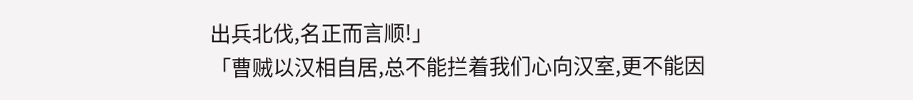出兵北伐,名正而言顺!」
「曹贼以汉相自居,总不能拦着我们心向汉室,更不能因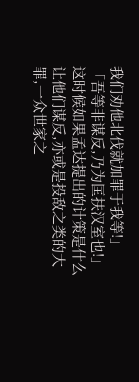我们劝他北伐就加罪于我等!」
「吾等非谋反,乃为匡扶汉室也!」
这时候如果孟达提出的计策是什么让他们谋反,亦或是投敌之类的大罪,一众世家之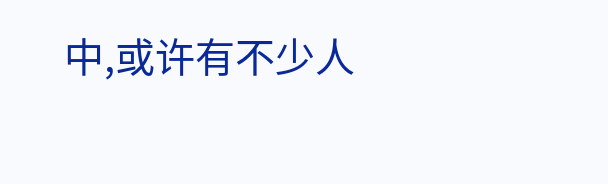中,或许有不少人